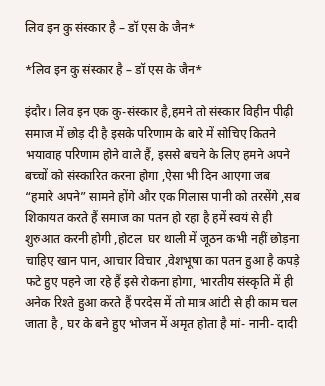लिव इन कु संस्कार है – डॉ एस के जैन*

*लिव इन कु संस्कार है – डॉ एस के जैन*

इंदौर। लिव इन एक कु-संस्कार है,हमने तो संस्कार विहीन पीढ़ी समाज में छोड़ दी है इसके परिणाम के बारे में सोचिए कितने भयावाह परिणाम होने वाले हैं, इससे बचने के लिए हमने अपने बच्चों को संस्कारित करना होगा ,ऐसा भी दिन आएगा जब “हमारे अपने” सामने होंगे और एक गिलास पानी को तरसेंगे ,सब शिकायत करते हैं समाज का पतन हो रहा है हमें स्वयं से ही शुरुआत करनी होगी ,होटल  घर थाली में जूठन कभी नहीं छोड़ना चाहिए खान पान, आचार विचार ,वेशभूषा का पतन हुआ है कपड़े फटे हुए पहने जा रहे हैं इसे रोकना होगा, भारतीय संस्कृति में ही अनेक रिश्ते हुआ करते हैं परदेस में तो मात्र आंटी से ही काम चल जाता है , घर के बने हुए भोजन में अमृत होता है मां- नानी- दादी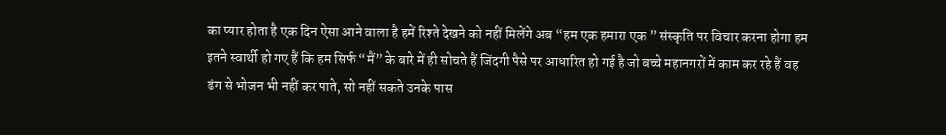का प्यार होता है एक दिन ऐसा आने वाला है हमें रिश्ते देखने को नहीं मिलेंगे अब “हम एक हमारा एक ” संस्कृति पर विचार करना होगा हम इतने स्वार्थी हो गए हैं कि हम सिर्फ “मैं” के बारे में ही सोचते हैं जिंदगी पैसे पर आधारित हो गई है जो बच्चे महानगरों में काम कर रहे हैं वह ढंग से भोजन भी नहीं कर पाते, सो नहीं सकते उनके पास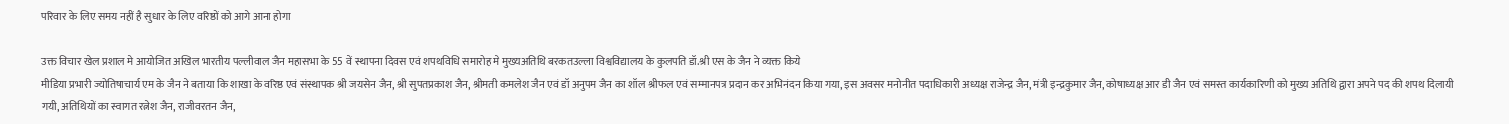परिवार के लिए समय नहीं है सुधार के लिए वरिष्ठों को आगे आना होगा

उक्त विचार खेल प्रशाल मे आयोजित अखिल भारतीय पल्लीवाल जैन महासभा के 55 वें स्थापना दिवस एवं शपथविधि समारोह मे मुख्यअतिथि बरकतउल्ला विश्वविद्यालय के कुलपति डॉ.श्री एस के जैन ने व्यक्त किये
मीडिया प्रभारी ज्योतिषाचार्य एम के जैन ने बताया कि शाखा के वरिष्ठ एवं संस्थापक श्री जयसेन जैन, श्री सुपतप्रकाश जैन, श्रीमती कमलेश जैन एवं डॉ अनुपम जैन का शॉल श्रीफल एवं सम्मानपत्र प्रदान कर अभिनंदन किया गया, इस अवसर मनोनीत पदाधिकारी अध्यक्ष राजेन्द्र जैन, मंत्री इन्द्रकुमार जैन, कोषाध्यक्ष आर डी जैन एवं समस्त कार्यकारिणी को मुख्य अतिथि द्वारा अपने पद की शपथ दिलायी गयी, अतिथियों का स्वागत रत्नेश जैन, राजीवरतन जैन,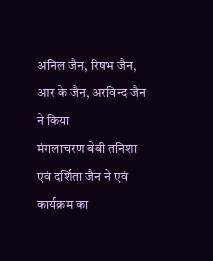अनिल जैन, रिषभ जैन, आर के जैन, अरविन्द जैन ने किया
मंगलाचरण बेबी तनिशा एवं दर्शिता जैन ने एवं कार्यक्रम का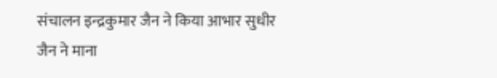संचालन इन्द्रकुमार जैन ने किया आभार सुधीर जैन ने माना